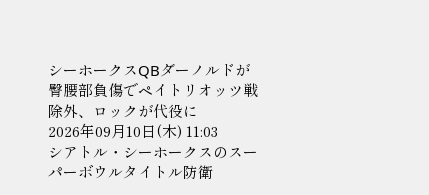シーホークスQBダーノルドが臀腰部負傷でペイトリオッツ戦除外、ロックが代役に
2026年09月10日(木) 11:03
シアトル・シーホークスのスーパーボウルタイトル防衛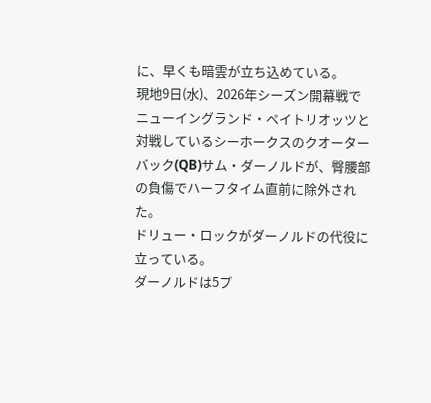に、早くも暗雲が立ち込めている。
現地9日(水)、2026年シーズン開幕戦でニューイングランド・ペイトリオッツと対戦しているシーホークスのクオーターバック(QB)サム・ダーノルドが、臀腰部の負傷でハーフタイム直前に除外された。
ドリュー・ロックがダーノルドの代役に立っている。
ダーノルドは5プ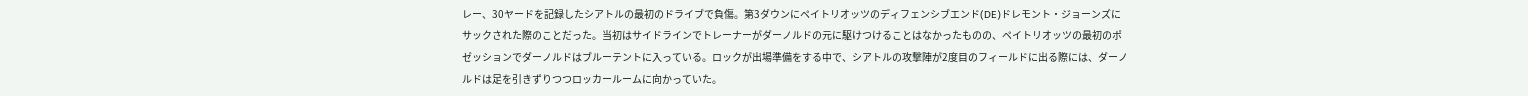レー、30ヤードを記録したシアトルの最初のドライブで負傷。第3ダウンにペイトリオッツのディフェンシブエンド(DE)ドレモント・ジョーンズにサックされた際のことだった。当初はサイドラインでトレーナーがダーノルドの元に駆けつけることはなかったものの、ペイトリオッツの最初のポゼッションでダーノルドはブルーテントに入っている。ロックが出場準備をする中で、シアトルの攻撃陣が2度目のフィールドに出る際には、ダーノルドは足を引きずりつつロッカールームに向かっていた。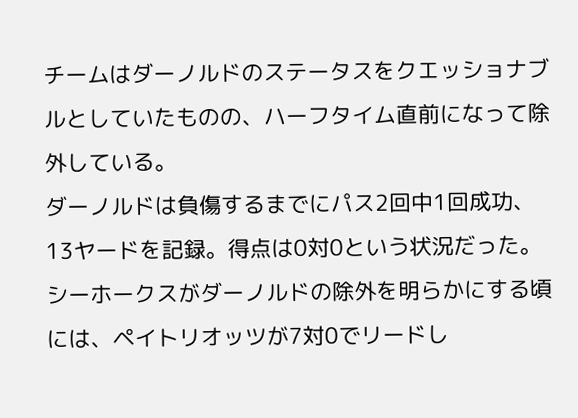チームはダーノルドのステータスをクエッショナブルとしていたものの、ハーフタイム直前になって除外している。
ダーノルドは負傷するまでにパス2回中1回成功、13ヤードを記録。得点は0対0という状況だった。シーホークスがダーノルドの除外を明らかにする頃には、ペイトリオッツが7対0でリードし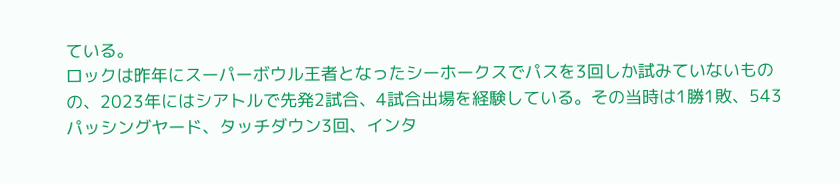ている。
ロックは昨年にスーパーボウル王者となったシーホークスでパスを3回しか試みていないものの、2023年にはシアトルで先発2試合、4試合出場を経験している。その当時は1勝1敗、543パッシングヤード、タッチダウン3回、インタ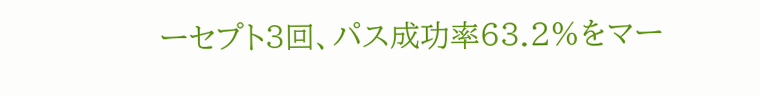ーセプト3回、パス成功率63.2%をマー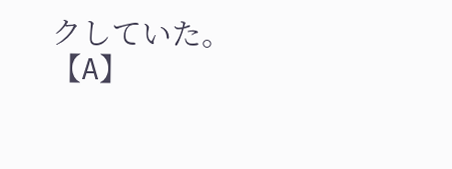クしていた。
【A】